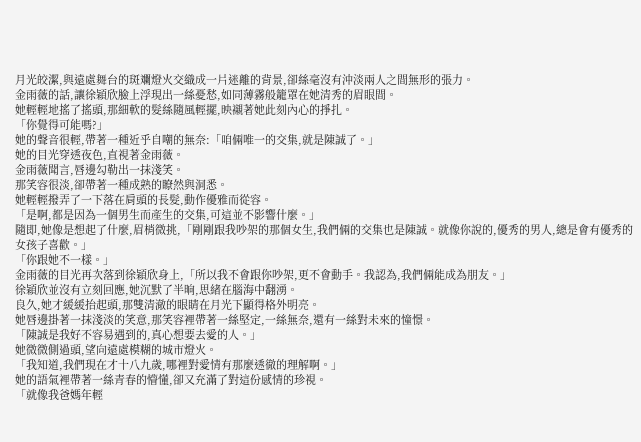月光皎潔,與遠處舞台的斑斕燈火交織成一片迷離的背景,卻絲毫沒有沖淡兩人之間無形的張力。
金雨薇的話,讓徐穎欣臉上浮現出一絲憂愁,如同薄霧般籠罩在她清秀的眉眼間。
她輕輕地搖了搖頭,那細軟的髮絲隨風輕擺,映襯著她此刻內心的掙扎。
「你覺得可能嗎?」
她的聲音很輕,帶著一種近乎自嘲的無奈:「咱倆唯一的交集,就是陳誠了。」
她的目光穿透夜色,直視著金雨薇。
金雨薇聞言,唇邊勾勒出一抹淺笑。
那笑容很淡,卻帶著一種成熟的瞭然與洞悉。
她輕輕撥弄了一下落在肩頭的長髮,動作優雅而從容。
「是啊,都是因為一個男生而產生的交集,可這並不影響什麼。」
隨即,她像是想起了什麼,眉梢微挑,「剛剛跟我吵架的那個女生,我們倆的交集也是陳誠。就像你說的,優秀的男人,總是會有優秀的女孩子喜歡。」
「你跟她不一樣。」
金雨薇的目光再次落到徐穎欣身上,「所以我不會跟你吵架,更不會動手。我認為,我們倆能成為朋友。」
徐穎欣並沒有立刻回應,她沉默了半晌,思緒在腦海中翻湧。
良久,她才緩緩抬起頭,那雙清澈的眼睛在月光下顯得格外明亮。
她唇邊掛著一抹淺淡的笑意,那笑容裡帶著一絲堅定,一絲無奈,還有一絲對未來的憧憬。
「陳誠是我好不容易遇到的,真心想要去愛的人。」
她微微側過頭,望向遠處模糊的城市燈火。
「我知道,我們現在才十八九歲,哪裡對愛情有那麼透徹的理解啊。」
她的語氣裡帶著一絲青春的懵懂,卻又充滿了對這份感情的珍視。
「就像我爸媽年輕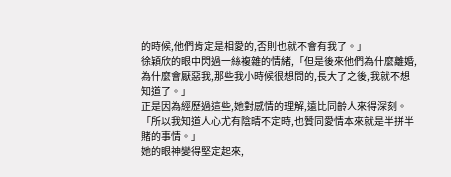的時候,他們肯定是相愛的,否則也就不會有我了。」
徐穎欣的眼中閃過一絲複雜的情緒,「但是後來他們為什麼離婚,為什麼會厭惡我,那些我小時候很想問的,長大了之後,我就不想知道了。」
正是因為經歷過這些,她對感情的理解,遠比同齡人來得深刻。
「所以我知道人心尤有陰晴不定時,也贊同愛情本來就是半拼半賭的事情。」
她的眼神變得堅定起來,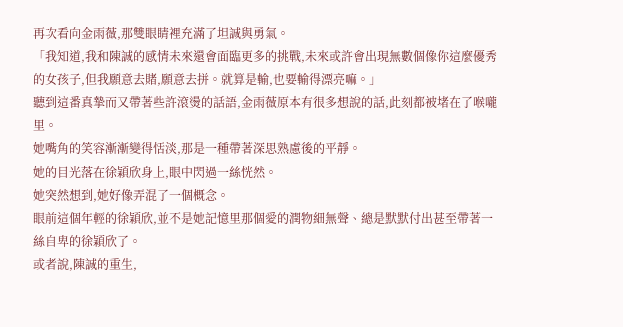再次看向金雨薇,那雙眼睛裡充滿了坦誠與勇氣。
「我知道,我和陳誠的感情未來還會面臨更多的挑戰,未來或許會出現無數個像你這麼優秀的女孩子,但我願意去賭,願意去拼。就算是輸,也要輸得漂亮嘛。」
聽到這番真摯而又帶著些許滾燙的話語,金雨薇原本有很多想說的話,此刻都被堵在了喉嚨里。
她嘴角的笑容漸漸變得恬淡,那是一種帶著深思熟慮後的平靜。
她的目光落在徐穎欣身上,眼中閃過一絲恍然。
她突然想到,她好像弄混了一個概念。
眼前這個年輕的徐穎欣,並不是她記憶里那個愛的潤物細無聲、總是默默付出甚至帶著一絲自卑的徐穎欣了。
或者說,陳誠的重生,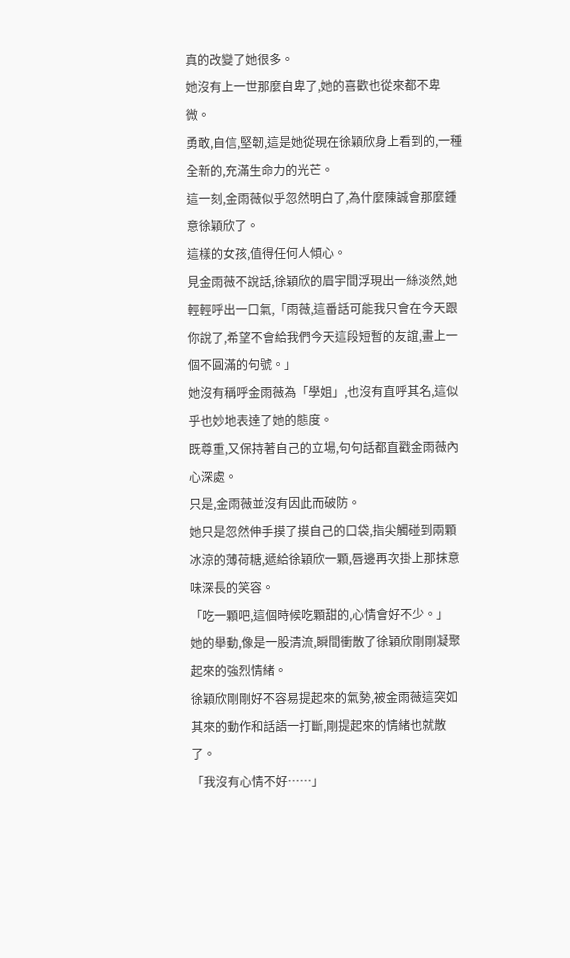真的改變了她很多。
她沒有上一世那麼自卑了,她的喜歡也從來都不卑微。
勇敢,自信,堅韌,這是她從現在徐穎欣身上看到的,一種全新的,充滿生命力的光芒。
這一刻,金雨薇似乎忽然明白了,為什麼陳誠會那麼鍾意徐穎欣了。
這樣的女孩,值得任何人傾心。
見金雨薇不說話,徐穎欣的眉宇間浮現出一絲淡然,她輕輕呼出一口氣,「雨薇,這番話可能我只會在今天跟你說了,希望不會給我們今天這段短暫的友誼,畫上一個不圓滿的句號。」
她沒有稱呼金雨薇為「學姐」,也沒有直呼其名,這似乎也妙地表達了她的態度。
既尊重,又保持著自己的立場,句句話都直戳金雨薇內心深處。
只是,金雨薇並沒有因此而破防。
她只是忽然伸手摸了摸自己的口袋,指尖觸碰到兩顆冰涼的薄荷糖,遞給徐穎欣一顆,唇邊再次掛上那抹意味深長的笑容。
「吃一顆吧,這個時候吃顆甜的,心情會好不少。」
她的舉動,像是一股清流,瞬間衝散了徐穎欣剛剛凝聚起來的強烈情緒。
徐穎欣剛剛好不容易提起來的氣勢,被金雨薇這突如其來的動作和話語一打斷,剛提起來的情緒也就散了。
「我沒有心情不好……」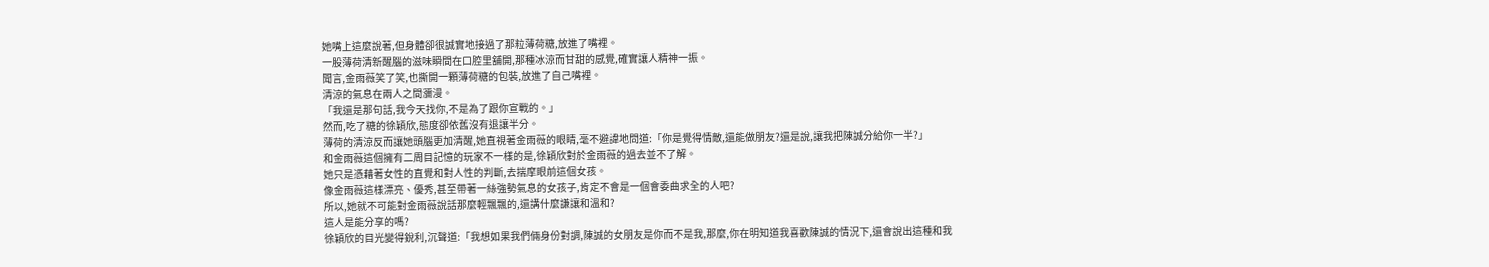她嘴上這麼說著,但身體卻很誠實地接過了那粒薄荷糖,放進了嘴裡。
一股薄荷清新醒腦的滋味瞬間在口腔里舖開,那種冰涼而甘甜的感覺,確實讓人精神一振。
聞言,金雨薇笑了笑,也撕開一顆薄荷糖的包裝,放進了自己嘴裡。
清涼的氣息在兩人之間瀰漫。
「我還是那句話,我今天找你,不是為了跟你宣戰的。」
然而,吃了糖的徐穎欣,態度卻依舊沒有退讓半分。
薄荷的清涼反而讓她頭腦更加清醒,她直視著金雨薇的眼睛,毫不避諱地問道:「你是覺得情敵,還能做朋友?還是說,讓我把陳誠分給你一半?」
和金雨薇這個擁有二周目記憶的玩家不一樣的是,徐穎欣對於金雨薇的過去並不了解。
她只是憑藉著女性的直覺和對人性的判斷,去揣摩眼前這個女孩。
像金雨薇這樣漂亮、優秀,甚至帶著一絲強勢氣息的女孩子,肯定不會是一個會委曲求全的人吧?
所以,她就不可能對金雨薇說話那麼輕飄飄的,還講什麼謙讓和溫和?
這人是能分享的嗎?
徐穎欣的目光變得銳利,沉聲道:「我想如果我們倆身份對調,陳誠的女朋友是你而不是我,那麼,你在明知道我喜歡陳誠的情況下,還會說出這種和我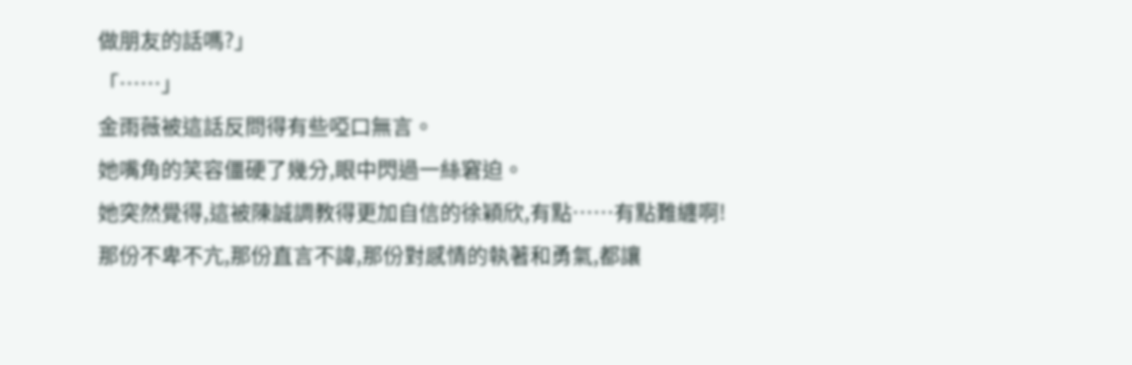做朋友的話嗎?」
「……」
金雨薇被這話反問得有些啞口無言。
她嘴角的笑容僵硬了幾分,眼中閃過一絲窘迫。
她突然覺得,這被陳誠調教得更加自信的徐穎欣,有點……有點難纏啊!
那份不卑不亢,那份直言不諱,那份對感情的執著和勇氣,都讓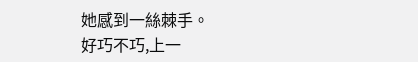她感到一絲棘手。
好巧不巧,上一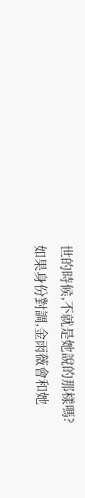世的時候,不就是她說的那樣嗎?
如果身份對調,金雨薇會和她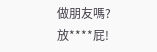做朋友嗎?
放****屁!